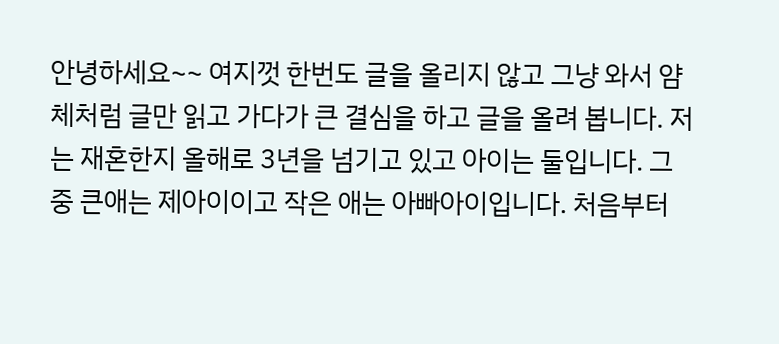안녕하세요~~ 여지껏 한번도 글을 올리지 않고 그냥 와서 얌체처럼 글만 읽고 가다가 큰 결심을 하고 글을 올려 봅니다. 저는 재혼한지 올해로 3년을 넘기고 있고 아이는 둘입니다. 그중 큰애는 제아이이고 작은 애는 아빠아이입니다. 처음부터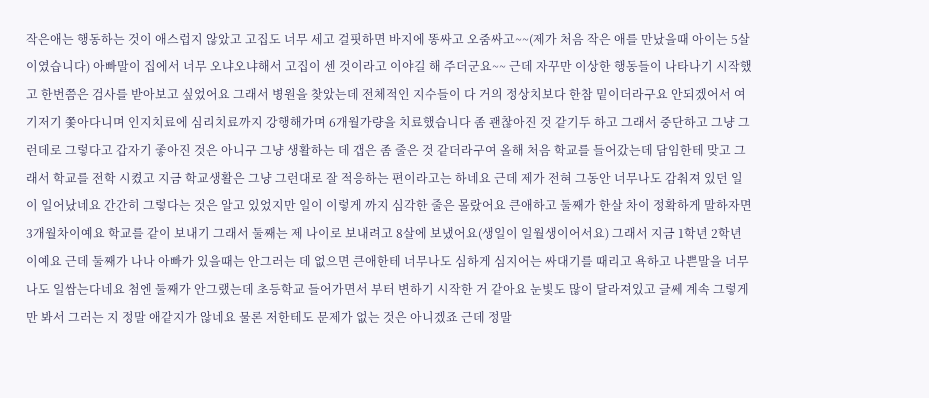작은애는 행동하는 것이 애스럽지 않았고 고집도 너무 세고 걸핏하면 바지에 똥싸고 오줌싸고~~(제가 처음 작은 애를 만났을때 아이는 5살이였습니다) 아빠말이 집에서 너무 오냐오냐해서 고집이 센 것이라고 이야길 해 주더군요~~ 근데 자꾸만 이상한 행동들이 나타나기 시작했고 한번쯤은 검사를 받아보고 싶었어요 그래서 병원을 찾았는데 전체적인 지수들이 다 거의 정상치보다 한참 밑이더라구요 안되겠어서 여기저기 쫓아다니며 인지치료에 심리치료까지 강행해가며 6개월가량을 치료했습니다 좀 괜찮아진 것 같기두 하고 그래서 중단하고 그냥 그런데로 그렇다고 갑자기 좋아진 것은 아니구 그냥 생활하는 데 갭은 좀 줄은 것 같더라구여 올해 처음 학교를 들어갔는데 담임한테 맞고 그래서 학교를 전학 시켰고 지금 학교생활은 그냥 그런대로 잘 적응하는 편이라고는 하네요 근데 제가 전혀 그동안 너무나도 감춰져 있던 일이 일어났네요 간간히 그렇다는 것은 알고 있었지만 일이 이렇게 까지 심각한 줄은 몰랐어요 큰애하고 둘째가 한살 차이 정확하게 말하자면 3개월차이예요 학교를 같이 보내기 그래서 둘째는 제 나이로 보내려고 8살에 보냈어요(생일이 일월생이어서요) 그래서 지금 1학년 2학년이예요 근데 둘째가 나나 아빠가 있을때는 안그러는 데 없으면 큰애한테 너무나도 심하게 심지어는 싸대기를 때리고 욕하고 나쁜말을 너무나도 일쌈는다네요 첨엔 둘째가 안그랬는데 초등학교 들어가면서 부터 변하기 시작한 거 같아요 눈빛도 많이 달라져있고 글쎄 계속 그렇게만 봐서 그러는 지 정말 애같지가 않네요 물론 저한테도 문제가 없는 것은 아니겠죠 근데 정말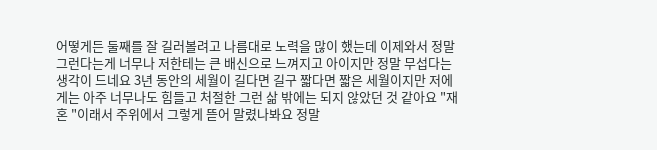어떻게든 둘째를 잘 길러볼려고 나름대로 노력을 많이 했는데 이제와서 정말 그런다는게 너무나 저한테는 큰 배신으로 느껴지고 아이지만 정말 무섭다는 생각이 드네요 3년 동안의 세월이 길다면 길구 짧다면 짧은 세월이지만 저에게는 아주 너무나도 힘들고 처절한 그런 삶 밖에는 되지 않았던 것 같아요 "재혼 "이래서 주위에서 그렇게 뜯어 말렸나봐요 정말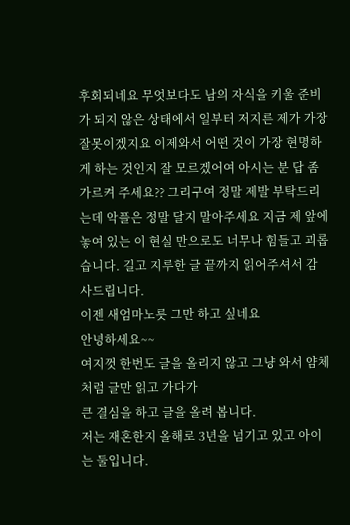후회되네요 무엇보다도 남의 자식을 키울 준비가 되지 않은 상태에서 일부터 저지른 제가 가장 잘못이겠지요 이제와서 어떤 것이 가장 현명하게 하는 것인지 잘 모르겠어여 아시는 분 답 좀 가르켜 주세요?? 그리구여 정말 제발 부탁드리는데 악플은 정말 달지 말아주세요 지금 제 앞에 놓여 있는 이 현실 만으로도 너무나 힘들고 괴롭습니다. 길고 지루한 글 끝까지 읽어주셔서 감사드립니다.
이젠 새엄마노릇 그만 하고 싶네요
안녕하세요~~
여지껏 한번도 글을 올리지 않고 그냥 와서 얌체처럼 글만 읽고 가다가
큰 결심을 하고 글을 올려 봅니다.
저는 재혼한지 올해로 3년을 넘기고 있고 아이는 둘입니다.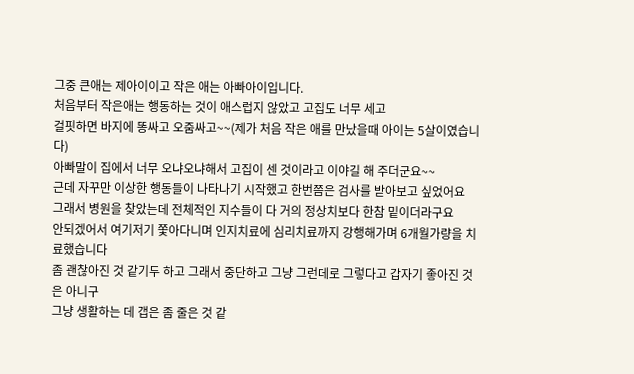그중 큰애는 제아이이고 작은 애는 아빠아이입니다.
처음부터 작은애는 행동하는 것이 애스럽지 않았고 고집도 너무 세고
걸핏하면 바지에 똥싸고 오줌싸고~~(제가 처음 작은 애를 만났을때 아이는 5살이였습니다)
아빠말이 집에서 너무 오냐오냐해서 고집이 센 것이라고 이야길 해 주더군요~~
근데 자꾸만 이상한 행동들이 나타나기 시작했고 한번쯤은 검사를 받아보고 싶었어요
그래서 병원을 찾았는데 전체적인 지수들이 다 거의 정상치보다 한참 밑이더라구요
안되겠어서 여기저기 쫓아다니며 인지치료에 심리치료까지 강행해가며 6개월가량을 치료했습니다
좀 괜찮아진 것 같기두 하고 그래서 중단하고 그냥 그런데로 그렇다고 갑자기 좋아진 것은 아니구
그냥 생활하는 데 갭은 좀 줄은 것 같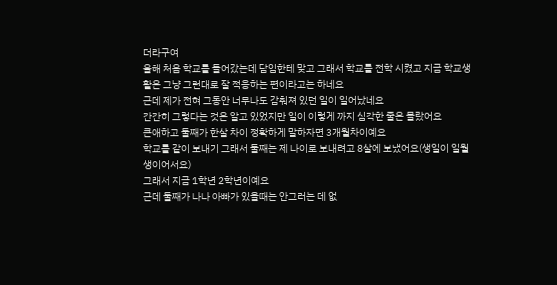더라구여
올해 처음 학교를 들어갔는데 담임한테 맞고 그래서 학교를 전학 시켰고 지금 학교생활은 그냥 그런대로 잘 적응하는 편이라고는 하네요
근데 제가 전혀 그동안 너무나도 감춰져 있던 일이 일어났네요
간간히 그렇다는 것은 알고 있었지만 일이 이렇게 까지 심각한 줄은 몰랐어요
큰애하고 둘째가 한살 차이 정확하게 말하자면 3개월차이예요
학교를 같이 보내기 그래서 둘째는 제 나이로 보내려고 8살에 보냈어요(생일이 일월생이어서요)
그래서 지금 1학년 2학년이예요
근데 둘째가 나나 아빠가 있을때는 안그러는 데 없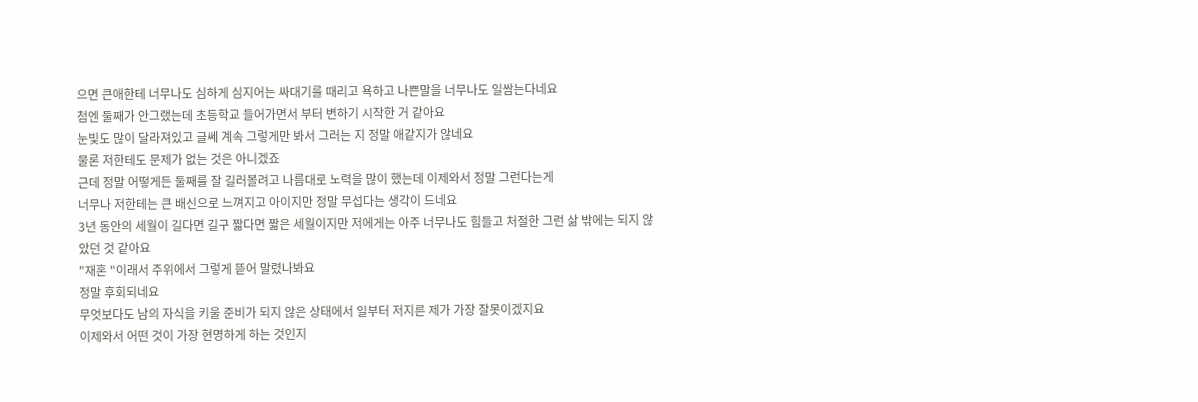으면 큰애한테 너무나도 심하게 심지어는 싸대기를 때리고 욕하고 나쁜말을 너무나도 일쌈는다네요
첨엔 둘째가 안그랬는데 초등학교 들어가면서 부터 변하기 시작한 거 같아요
눈빛도 많이 달라져있고 글쎄 계속 그렇게만 봐서 그러는 지 정말 애같지가 않네요
물론 저한테도 문제가 없는 것은 아니겠죠
근데 정말 어떻게든 둘째를 잘 길러볼려고 나름대로 노력을 많이 했는데 이제와서 정말 그런다는게
너무나 저한테는 큰 배신으로 느껴지고 아이지만 정말 무섭다는 생각이 드네요
3년 동안의 세월이 길다면 길구 짧다면 짧은 세월이지만 저에게는 아주 너무나도 힘들고 처절한 그런 삶 밖에는 되지 않았던 것 같아요
"재혼 "이래서 주위에서 그렇게 뜯어 말렸나봐요
정말 후회되네요
무엇보다도 남의 자식을 키울 준비가 되지 않은 상태에서 일부터 저지른 제가 가장 잘못이겠지요
이제와서 어떤 것이 가장 현명하게 하는 것인지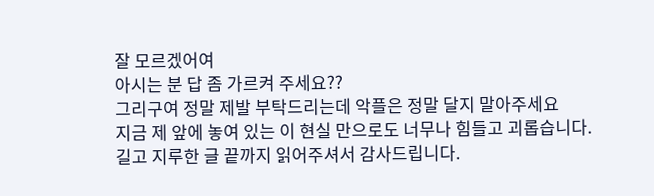잘 모르겠어여
아시는 분 답 좀 가르켜 주세요??
그리구여 정말 제발 부탁드리는데 악플은 정말 달지 말아주세요
지금 제 앞에 놓여 있는 이 현실 만으로도 너무나 힘들고 괴롭습니다.
길고 지루한 글 끝까지 읽어주셔서 감사드립니다.